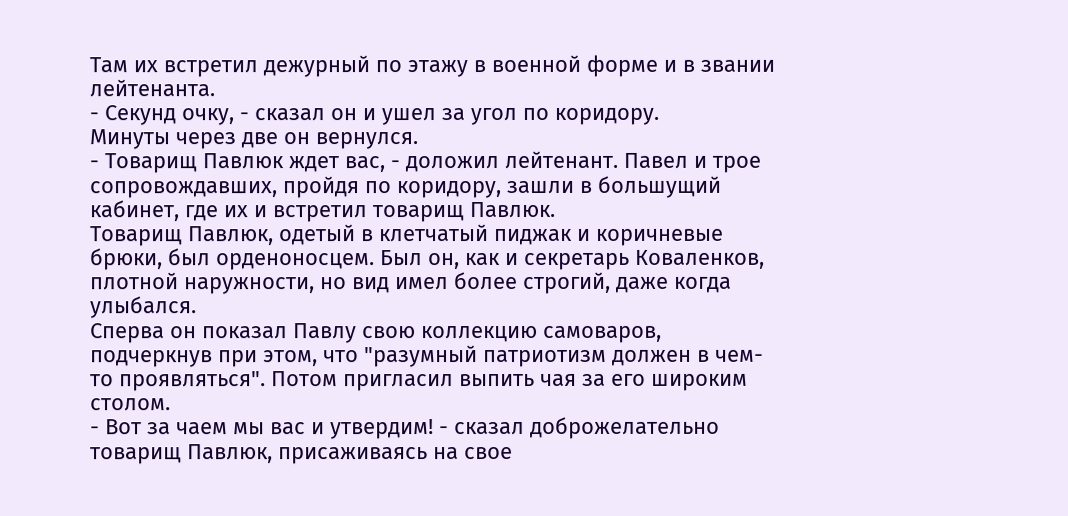Там их встретил дежурный по этажу в военной форме и в звании лейтенанта.
- Секунд очку, - сказал он и ушел за угол по коридору.
Минуты через две он вернулся.
- Товарищ Павлюк ждет вас, - доложил лейтенант. Павел и трое сопровождавших, пройдя по коридору, зашли в большущий кабинет, где их и встретил товарищ Павлюк.
Товарищ Павлюк, одетый в клетчатый пиджак и коричневые брюки, был орденоносцем. Был он, как и секретарь Коваленков, плотной наружности, но вид имел более строгий, даже когда улыбался.
Сперва он показал Павлу свою коллекцию самоваров, подчеркнув при этом, что "разумный патриотизм должен в чем-то проявляться". Потом пригласил выпить чая за его широким столом.
- Вот за чаем мы вас и утвердим! - сказал доброжелательно товарищ Павлюк, присаживаясь на свое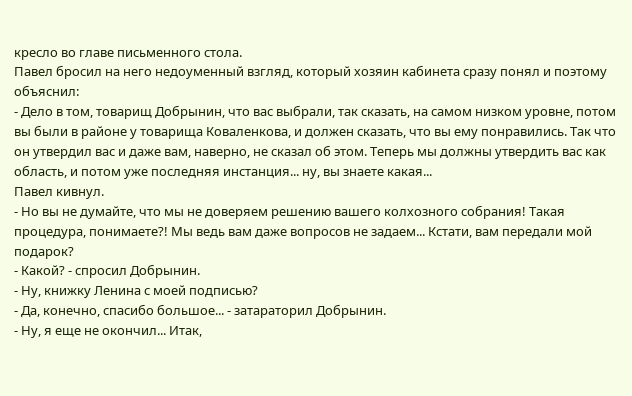кресло во главе письменного стола.
Павел бросил на него недоуменный взгляд, который хозяин кабинета сразу понял и поэтому объяснил:
- Дело в том, товарищ Добрынин, что вас выбрали, так сказать, на самом низком уровне, потом вы были в районе у товарища Коваленкова, и должен сказать, что вы ему понравились. Так что он утвердил вас и даже вам, наверно, не сказал об этом. Теперь мы должны утвердить вас как область, и потом уже последняя инстанция... ну, вы знаете какая...
Павел кивнул.
- Но вы не думайте, что мы не доверяем решению вашего колхозного собрания! Такая процедура, понимаете?! Мы ведь вам даже вопросов не задаем... Кстати, вам передали мой подарок?
- Какой? - спросил Добрынин.
- Ну, книжку Ленина с моей подписью?
- Да, конечно, спасибо большое... - затараторил Добрынин.
- Ну, я еще не окончил... Итак,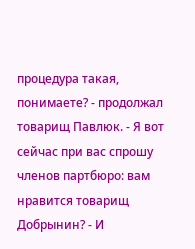процедура такая, понимаете? - продолжал товарищ Павлюк. - Я вот сейчас при вас спрошу членов партбюро: вам нравится товарищ Добрынин? - И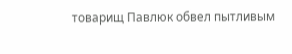товарищ Павлюк обвел пытливым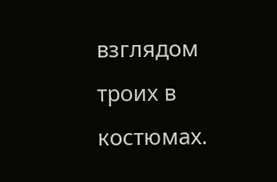взглядом троих в костюмах.